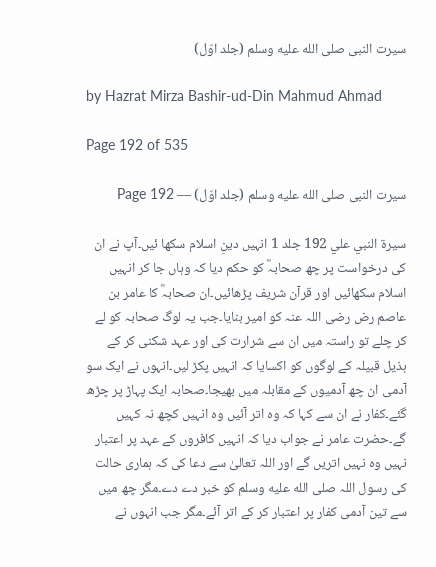سیرت النبی صلى الله عليه وسلم (جلد اوّل)

by Hazrat Mirza Bashir-ud-Din Mahmud Ahmad

Page 192 of 535

سیرت النبی صلى الله عليه وسلم (جلد اوّل) — Page 192

سيرة النبي علي 192 جلد 1 انہیں دینِ اسلام سکھا ئیں۔آپ نے ان کی درخواست پر چھ صحابہؓ کو حکم دیا کہ وہاں جا کر انہیں اسلام سکھائیں اور قرآن شریف پڑھائیں۔ان صحابہؓ کا عامر بن عاصم رض رضی اللہ عنہ کو امیر بنایا۔جب یہ لوگ صحابہ کو لے کر چلے تو راستہ میں ان سے شرارت کی اور عہد شکنی کر کے ہذیل قبیلہ کے لوگوں کو اکسایا کہ انہیں پکڑ لیں۔انہوں نے ایک سو آدمی ان چھ آدمیوں کے مقابلہ میں بھیجا۔صحابہ ایک پہاڑ پر چڑھ گئے۔کفار نے ان سے کہا کہ وہ اتر آئیں وہ انہیں کچھ نہ کہیں گے۔حضرت عامر نے جواب دیا کہ انہیں کافروں کے عہد پر اعتبار نہیں وہ نہیں اتریں گے اور اللہ تعالیٰ سے دعا کی کہ ہماری حالت کی رسول اللہ صلى الله عليه وسلم کو خبر دے دے۔مگر چھ میں سے تین آدمی کفار پر اعتبار کر کے اتر آئے۔مگر جب انہوں نے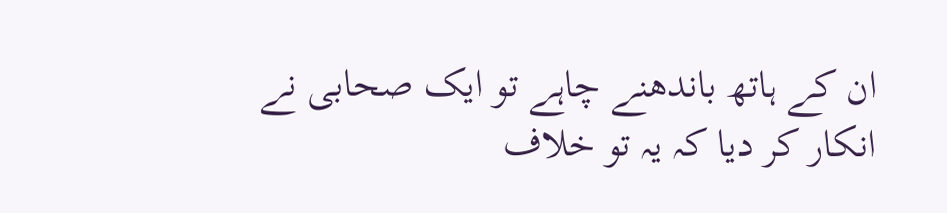ان کے ہاتھ باندھنے چاہے تو ایک صحابی نے انکار کر دیا کہ یہ تو خلاف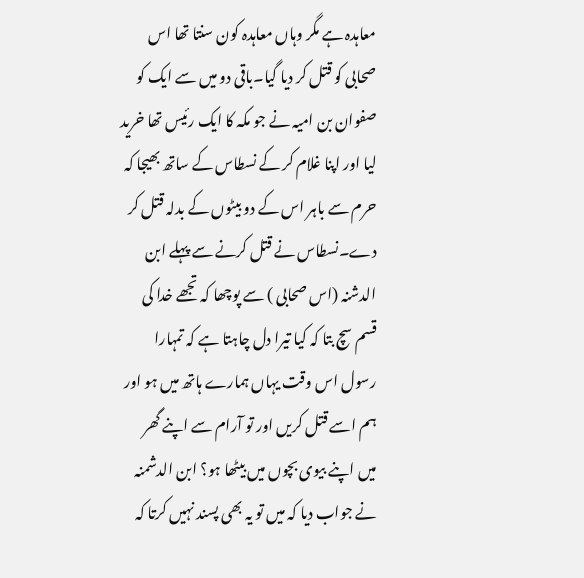معاہدہ ہے مگر وہاں معاہدہ کون سنتا تھا اس صحابی کو قتل کر دیا گیا۔باقی دو میں سے ایک کو صفوان بن امیہ نے جو مکہ کا ایک رئیس تھا خرید لیا اور اپنا غلام کر کے نسطاس کے ساتھ بھیجا کہ حرم سے باہر اس کے دو بیٹوں کے بدلہ قتل کر دے۔نسطاس نے قتل کرنے سے پہلے ابن الدشنہ (اس صحابی ) سے پوچھا کہ تجھے خدا کی قسم سچ بتا کہ کیا تیرا دل چاہتا ہے کہ تمہارا رسول اس وقت یہاں ہمارے ہاتھ میں ہو اور ہم اسے قتل کریں اور تو آرام سے اپنے گھر میں اپنے بیوی بچوں میں بیٹھا ہو؟ ابن الدشمنہ نے جواب دیا کہ میں تو یہ بھی پسند نہیں کرتا کہ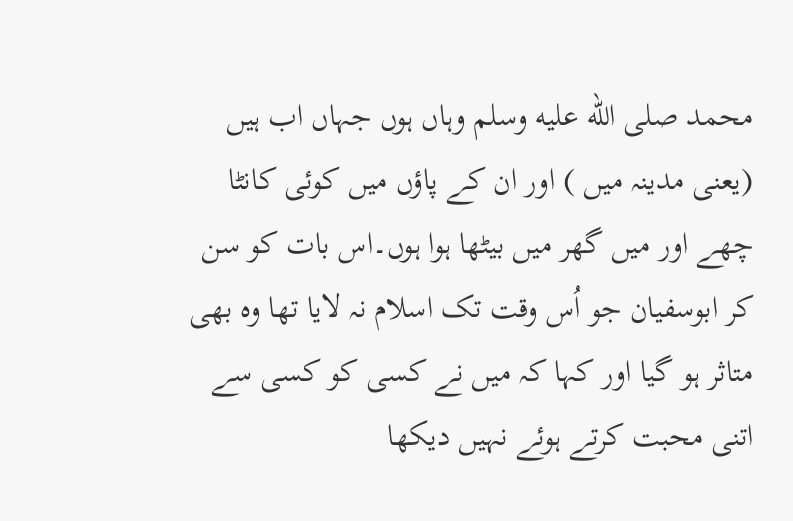محمد صلى الله عليه وسلم وہاں ہوں جہاں اب ہیں (یعنی مدینہ میں ) اور ان کے پاؤں میں کوئی کانٹا چھے اور میں گھر میں بیٹھا ہوا ہوں۔اس بات کو سن کر ابوسفیان جو اُس وقت تک اسلام نہ لایا تھا وہ بھی متاثر ہو گیا اور کہا کہ میں نے کسی کو کسی سے اتنی محبت کرتے ہوئے نہیں دیکھا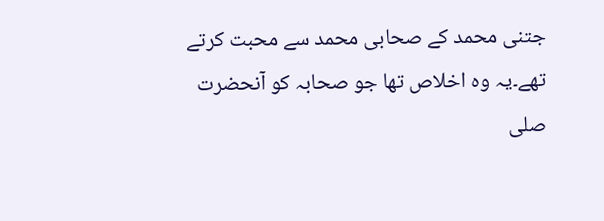جتنی محمد کے صحابی محمد سے محبت کرتے تھے۔یہ وہ اخلاص تھا جو صحابہ کو آنحضرت صلی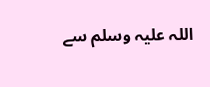اللہ علیہ وسلم سے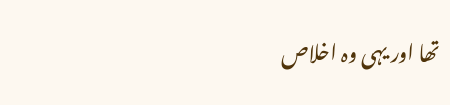تھا اور یہی وہ اخلاص